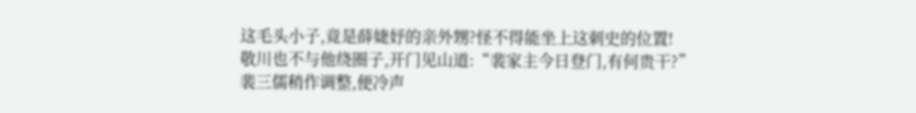这毛头小子,竟是薛婕妤的亲外甥?怪不得能坐上这刺史的位置!
敬川也不与他绕圈子,开门见山道:“裴家主今日登门,有何贵干?”
裴三儒稍作调整,便冷声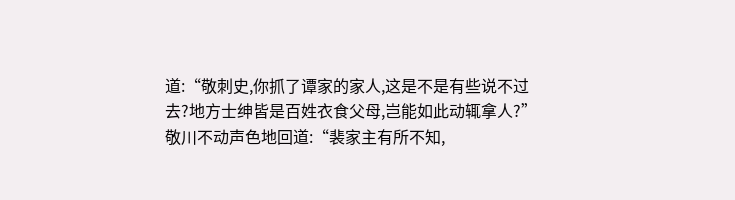道:“敬刺史,你抓了谭家的家人,这是不是有些说不过去?地方士绅皆是百姓衣食父母,岂能如此动辄拿人?”
敬川不动声色地回道:“裴家主有所不知,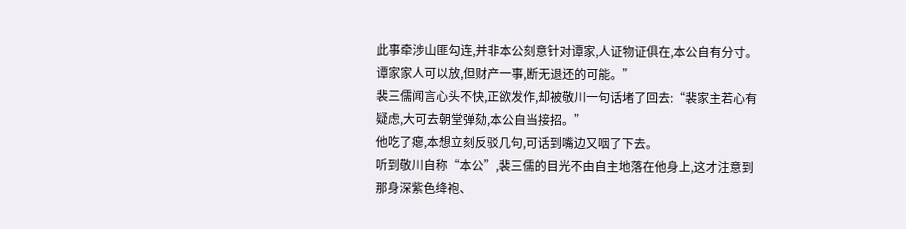此事牵涉山匪勾连,并非本公刻意针对谭家,人证物证俱在,本公自有分寸。
谭家家人可以放,但财产一事,断无退还的可能。”
裴三儒闻言心头不快,正欲发作,却被敬川一句话堵了回去:“裴家主若心有疑虑,大可去朝堂弹劾,本公自当接招。”
他吃了瘪,本想立刻反驳几句,可话到嘴边又咽了下去。
听到敬川自称“本公”,裴三儒的目光不由自主地落在他身上,这才注意到那身深紫色绛袍、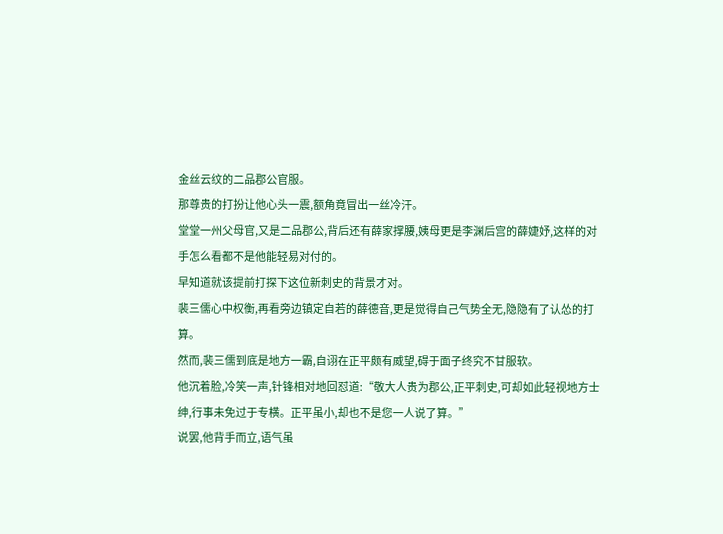金丝云纹的二品郡公官服。
那尊贵的打扮让他心头一震,额角竟冒出一丝冷汗。
堂堂一州父母官,又是二品郡公,背后还有薛家撑腰,姨母更是李渊后宫的薛婕妤,这样的对手怎么看都不是他能轻易对付的。
早知道就该提前打探下这位新刺史的背景才对。
裴三儒心中权衡,再看旁边镇定自若的薛德音,更是觉得自己气势全无,隐隐有了认怂的打算。
然而,裴三儒到底是地方一霸,自诩在正平颇有威望,碍于面子终究不甘服软。
他沉着脸,冷笑一声,针锋相对地回怼道:“敬大人贵为郡公,正平刺史,可却如此轻视地方士绅,行事未免过于专横。正平虽小,却也不是您一人说了算。”
说罢,他背手而立,语气虽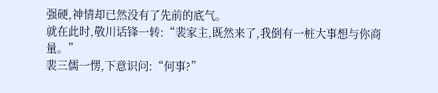强硬,神情却已然没有了先前的底气。
就在此时,敬川话锋一转:“裴家主,既然来了,我倒有一桩大事想与你商量。”
裴三儒一愣,下意识问:“何事?”